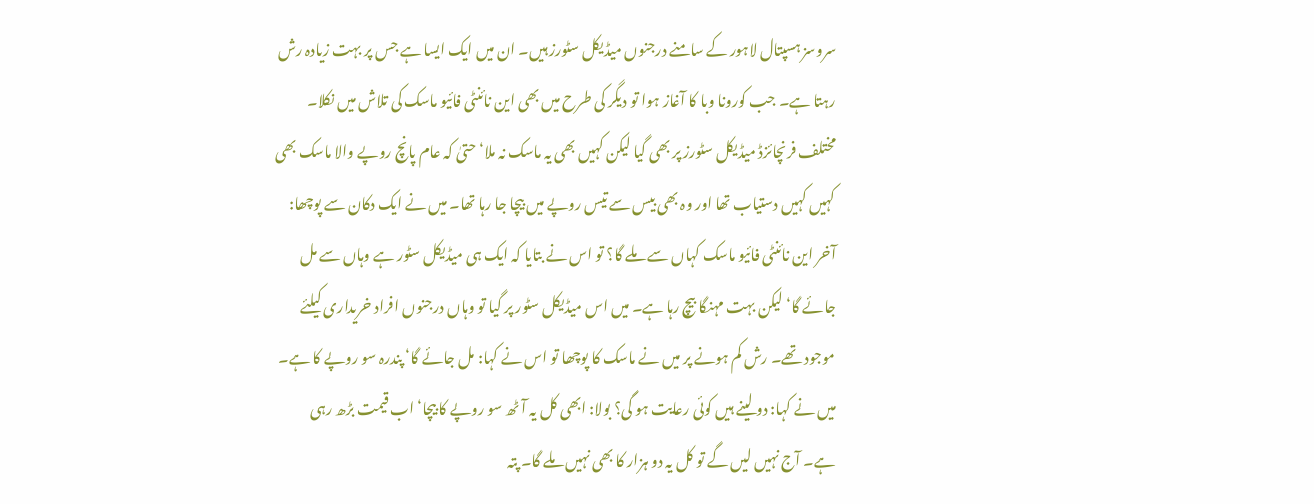سروسز ہسپتال لاہور کے سامنے درجنوں میڈیکل سٹورز ہیں۔ ان میں ایک ایسا ہے جس پر بہت زیادہ رش رہتا ہے۔ جب کورونا وبا کا آغاز ہوا تو دیگر کی طرح میں بھی این نائنٹی فائیو ماسک کی تلاش میں نکلا۔ مختلف فرنچائزڈ میڈیکل سٹورز پر بھی گیا لیکن کہیں بھی یہ ماسک نہ ملا‘ حتیٰ کہ عام پانچ روپے والا ماسک بھی کہیں کہیں دستیاب تھا اور وہ بھی بیس سے تیس روپے میں بیچا جا رہا تھا۔ میں نے ایک دکان سے پوچھا: آخر این نائنٹی فائیو ماسک کہاں سے ملے گا؟ تو اس نے بتایا کہ ایک ہی میڈیکل سٹور ہے وہاں سے مل جائے گا‘ لیکن بہت مہنگا بیچ رہا ہے۔ میں اس میڈیکل سٹور پر گیا تو وہاں درجنوں افراد خریداری کیلئے موجود تھے۔ رش کم ہونے پر میں نے ماسک کا پوچھا تو اس نے کہا: مل جائے گا‘ پندرہ سو روپے کا ہے۔ میں نے کہا: دو لینے ہیں کوئی رعایت ہو گی؟ بولا: ابھی کل یہ آٹھ سو روپے کا بیچا‘ اب قیمت بڑھ رہی ہے۔ آج نہیں لیں گے تو کل یہ دو ہزار کا بھی نہیں ملے گا۔ پتہ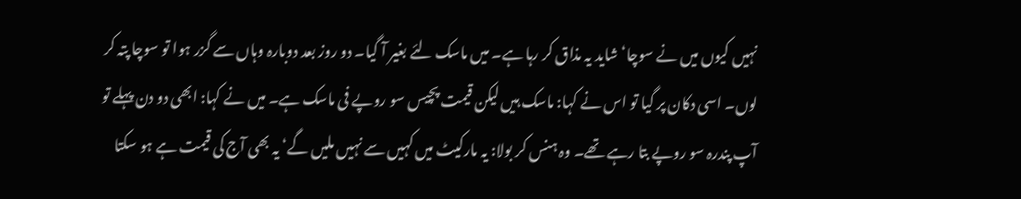نہیں کیوں میں نے سوچا‘ شاید یہ مذاق کر رہا ہے۔ میں ماسک لئے بغیر آ گیا۔ دو روز بعد دوبارہ وہاں سے گزر ہوا تو سوچا پتہ کر لوں۔ اسی دکان پر گیا تو اس نے کہا: ماسک ہیں لیکن قیمت پچیس سو روپے فی ماسک ہے۔ میں نے کہا: ابھی دو دن پہلے تو آپ پندرہ سو روپے بتا رہے تھے۔ وہ ہنس کر بولا: یہ مارکیٹ میں کہیں سے نہیں ملیں گے‘ یہ بھی آج کی قیمت ہے ہو سکتا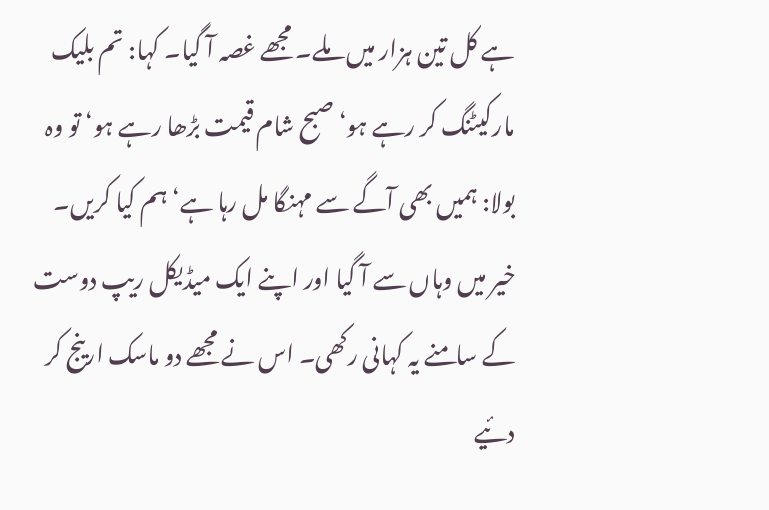ہے کل تین ہزار میں ملے۔ مجھے غصہ آ گیا۔ کہا: تم بلیک مارکیٹنگ کر رہے ہو‘ صبح شام قیمت بڑھا رہے ہو‘ تو وہ بولا: ہمیں بھی آگے سے مہنگا مل رہا ہے‘ ہم کیا کریں۔ خیر میں وہاں سے آ گیا اور اپنے ایک میڈیکل ریپ دوست کے سامنے یہ کہانی رکھی۔ اس نے مجھے دو ماسک ارینج کر دئیے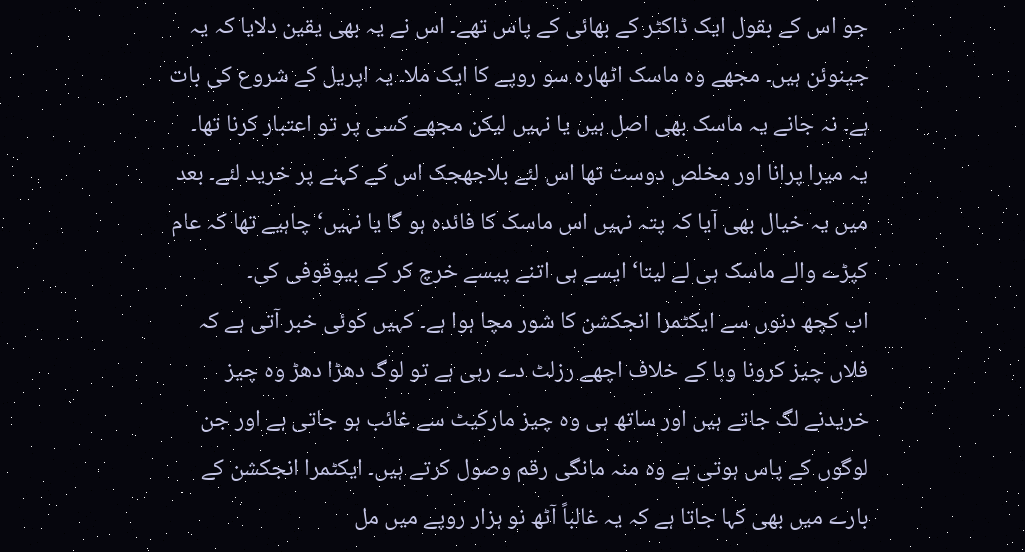جو اس کے بقول ایک ڈاکٹر کے بھائی کے پاس تھے۔ اس نے یہ بھی یقین دلایا کہ یہ جینوئن ہیں۔ مجھے وہ ماسک اٹھارہ سو روپے کا ایک ملا۔ یہ اپریل کے شروع کی بات ہے۔ نہ جانے یہ ماسک بھی اصل ہیں یا نہیں لیکن مجھے کسی پر تو اعتبار کرنا تھا۔ یہ میرا پرانا اور مخلص دوست تھا اس لئے بلاجھجک اس کے کہنے پر خرید لئے۔ بعد میں یہ خیال بھی آیا کہ پتہ نہیں اس ماسک کا فائدہ ہو گا یا نہیں‘ چاہیے تھا کہ عام کپڑے والے ماسک ہی لے لیتا‘ ایسے ہی اتنے پیسے خرچ کر کے بیوقوفی کی۔
اب کچھ دنوں سے ایکٹمرا انجکشن کا شور مچا ہوا ہے۔ کہیں کوئی خبر آتی ہے کہ فلاں چیز کرونا وبا کے خلاف اچھے رزلٹ دے رہی ہے تو لوگ دھڑا دھڑ وہ چیز خریدنے لگ جاتے ہیں اور ساتھ ہی وہ چیز مارکیٹ سے غائب ہو جاتی ہے اور جن لوگوں کے پاس ہوتی ہے وہ منہ مانگی رقم وصول کرتے ہیں۔ ایکٹمرا انجکشن کے بارے میں بھی کہا جاتا ہے کہ یہ غالباً آٹھ نو ہزار روپے میں مل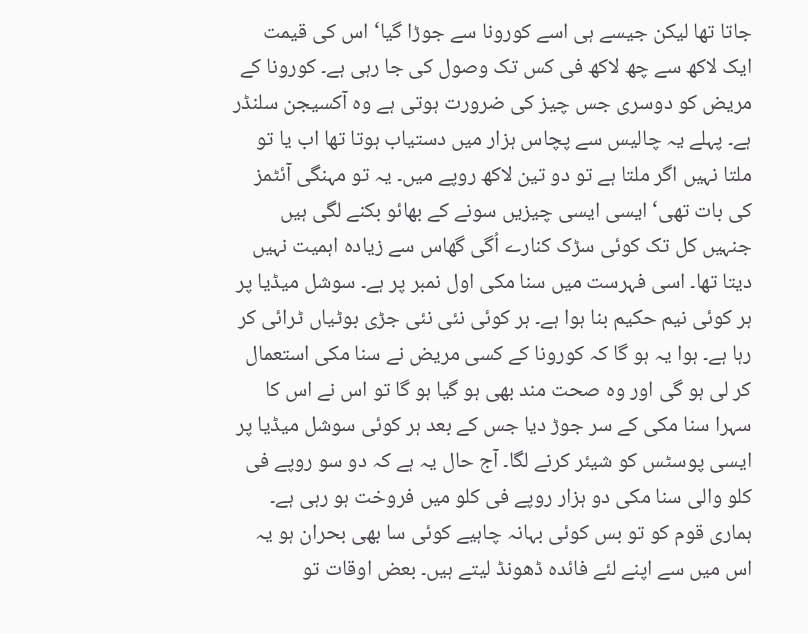جاتا تھا لیکن جیسے ہی اسے کورونا سے جوڑا گیا‘ اس کی قیمت ایک لاکھ سے چھ لاکھ فی کس تک وصول کی جا رہی ہے۔ کورونا کے مریض کو دوسری جس چیز کی ضرورت ہوتی ہے وہ آکسیجن سلنڈر ہے۔ پہلے یہ چالیس سے پچاس ہزار میں دستیاب ہوتا تھا اب یا تو ملتا نہیں اگر ملتا ہے تو دو تین لاکھ روپے میں۔ یہ تو مہنگی آئٹمز کی بات تھی‘ ایسی ایسی چیزیں سونے کے بھائو بکنے لگی ہیں جنہیں کل تک کوئی سڑک کنارے اُگی گھاس سے زیادہ اہمیت نہیں دیتا تھا۔ اسی فہرست میں سنا مکی اول نمبر پر ہے۔ سوشل میڈیا پر ہر کوئی نیم حکیم بنا ہوا ہے۔ ہر کوئی نئی نئی جڑی بوٹیاں ٹرائی کر رہا ہے۔ ہوا یہ ہو گا کہ کورونا کے کسی مریض نے سنا مکی استعمال کر لی ہو گی اور وہ صحت مند بھی ہو گیا ہو گا تو اس نے اس کا سہرا سنا مکی کے سر جوڑ دیا جس کے بعد ہر کوئی سوشل میڈیا پر ایسی پوسٹس کو شیئر کرنے لگا۔ آج حال یہ ہے کہ دو سو روپے فی کلو والی سنا مکی دو ہزار روپے فی کلو میں فروخت ہو رہی ہے۔ ہماری قوم کو تو بس کوئی بہانہ چاہیے کوئی سا بھی بحران ہو یہ اس میں سے اپنے لئے فائدہ ڈھونڈ لیتے ہیں۔ بعض اوقات تو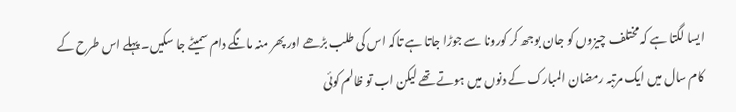ایسا لگتا ہے کہ مختلف چیزوں کو جان بوجھ کر کورونا سے جوڑا جاتا ہے تاکہ اس کی طلب بڑھے اور پھر منہ مانگے دام سمیٹے جا سکیں۔ پہلے اس طرح کے کام سال میں ایک مرتبہ رمضان المبارک کے دنوں میں ہوتے تھے لیکن اب تو ظالم کوئی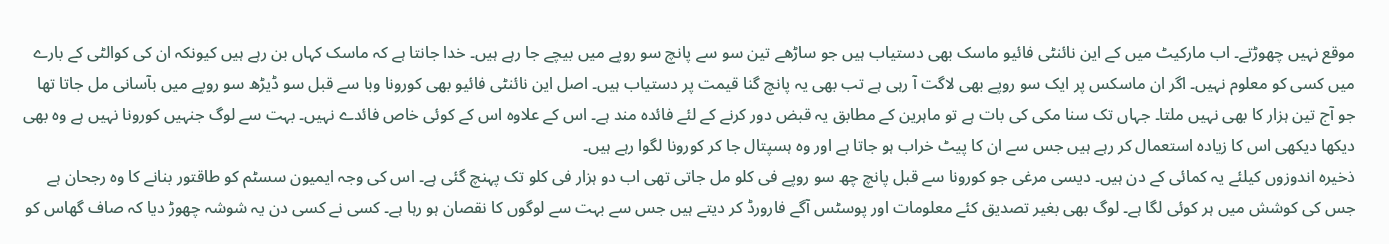موقع نہیں چھوڑتے۔ اب مارکیٹ میں کے این نائنٹی فائیو ماسک بھی دستیاب ہیں جو ساڑھے تین سو سے پانچ سو روپے میں بیچے جا رہے ہیں۔ خدا جانتا ہے کہ ماسک کہاں بن رہے ہیں کیونکہ ان کی کوالٹی کے بارے میں کسی کو معلوم نہیں۔ اگر ان ماسکس پر ایک سو روپے بھی لاگت آ رہی ہے تب بھی یہ پانچ گنا قیمت پر دستیاب ہیں۔ اصل این نائنٹی فائیو بھی کورونا وبا سے قبل سو ڈیڑھ سو روپے میں بآسانی مل جاتا تھا جو آج تین ہزار کا بھی نہیں ملتا۔ جہاں تک سنا مکی کی بات ہے تو ماہرین کے مطابق یہ قبض دور کرنے کے لئے فائدہ مند ہے۔ اس کے علاوہ اس کے کوئی خاص فائدے نہیں۔ بہت سے لوگ جنہیں کورونا نہیں ہے وہ بھی دیکھا دیکھی اس کا زیادہ استعمال کر رہے ہیں جس سے ان کا پیٹ خراب ہو جاتا ہے اور وہ ہسپتال جا کر کورونا لگوا رہے ہیں۔
ذخیرہ اندوزوں کیلئے یہ کمائی کے دن ہیں۔ دیسی مرغی جو کورونا سے قبل پانچ چھ سو روپے فی کلو مل جاتی تھی اب دو ہزار فی کلو تک پہنچ گئی ہے۔ اس کی وجہ ایمیون سسٹم کو طاقتور بنانے کا وہ رجحان ہے جس کی کوشش میں ہر کوئی لگا ہے۔ لوگ بھی بغیر تصدیق کئے معلومات اور پوسٹس آگے فارورڈ کر دیتے ہیں جس سے بہت سے لوگوں کا نقصان ہو رہا ہے۔ کسی نے کسی دن یہ شوشہ چھوڑ دیا کہ صاف گھاس کو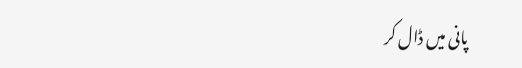پانی میں ڈال کر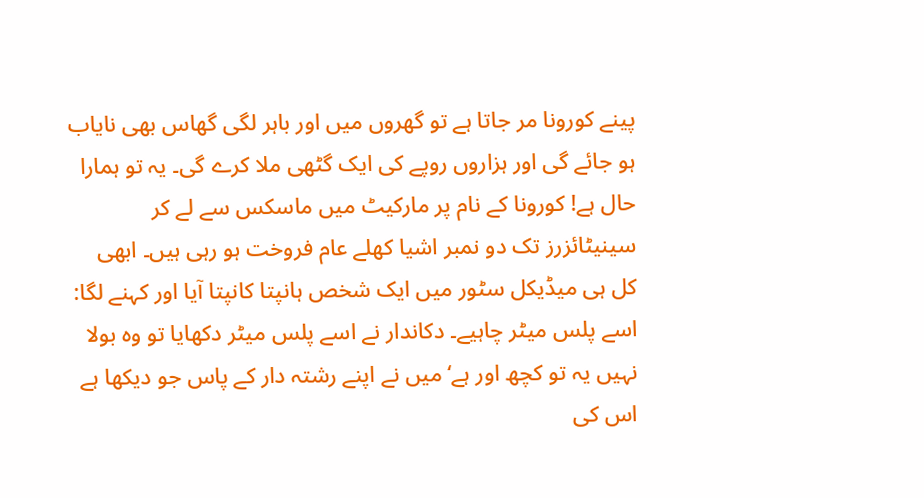پینے کورونا مر جاتا ہے تو گھروں میں اور باہر لگی گھاس بھی نایاب ہو جائے گی اور ہزاروں روپے کی ایک گٹھی ملا کرے گی۔ یہ تو ہمارا حال ہے! کورونا کے نام پر مارکیٹ میں ماسکس سے لے کر سینیٹائزرز تک دو نمبر اشیا کھلے عام فروخت ہو رہی ہیں۔ ابھی کل ہی میڈیکل سٹور میں ایک شخص ہانپتا کانپتا آیا اور کہنے لگا: اسے پلس میٹر چاہیے۔ دکاندار نے اسے پلس میٹر دکھایا تو وہ بولا نہیں یہ تو کچھ اور ہے‘ میں نے اپنے رشتہ دار کے پاس جو دیکھا ہے اس کی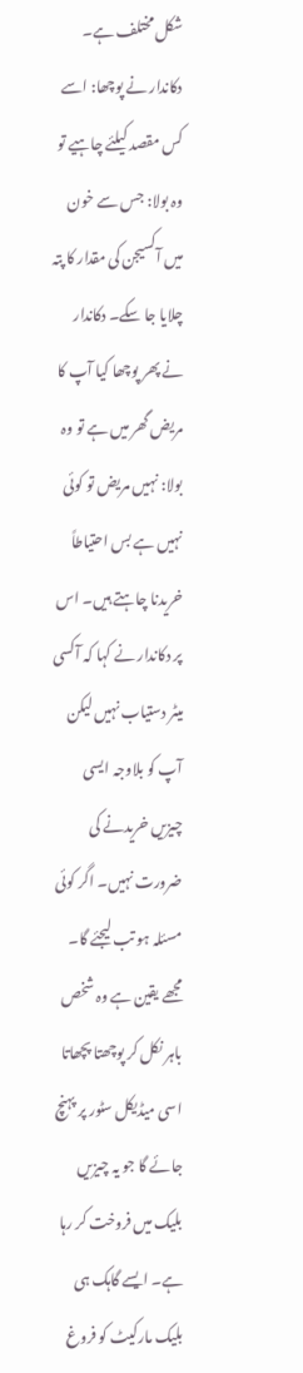شکل مختلف ہے۔ دکاندار نے پوچھا: اسے کس مقصد کیلئے چاہیے تو وہ بولا: جس سے خون میں آکسیجن کی مقدار کا پتہ چلایا جا سکے۔ دکاندار نے پھر پوچھا کیا آپ کا مریض گھر میں ہے تو وہ بولا: نہیں مریض تو کوئی نہیں ہے بس احتیاطاً خریدنا چاہتے ہیں۔ اس پر دکاندار نے کہا کہ آکسی میٹر دستیاب نہیں لیکن آپ کو بلاوجہ ایسی چیزیں خریدنے کی ضرورت نہیں۔ اگر کوئی مسئلہ ہو تب لیجئے گا۔ مجھے یقین ہے وہ شخص باہر نکل کر پوچھتا پچھاتا اسی میڈیکل سٹور پر پہنچ جائے گا جو یہ چیزیں بلیک میں فروخت کر رہا ہے۔ ایسے گاہک ہی بلیک مارکیٹ کو فروغ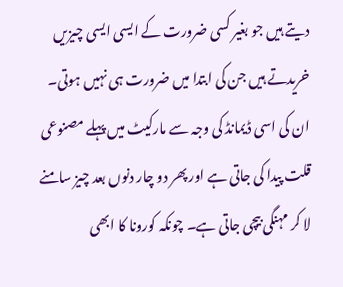دیتے ہیں جو بغیر کسی ضرورت کے ایسی ایسی چیزیں خریدتے ہیں جن کی ابتدا میں ضرورت ہی نہیں ہوتی۔ ان کی اسی ڈیمانڈ کی وجہ سے مارکیٹ میں پہلے مصنوعی قلت پیدا کی جاتی ہے اور پھر دو چار دنوں بعد چیز سامنے لا کر مہنگی بیچی جاتی ہے۔ چونکہ کورونا کا ابھی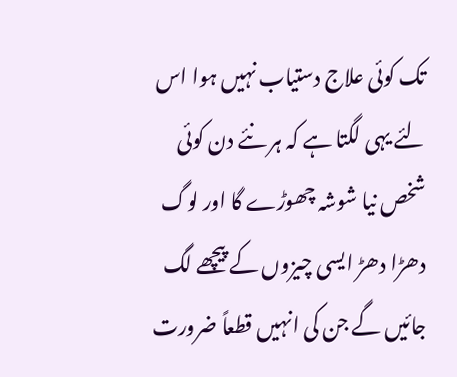تک کوئی علاج دستیاب نہیں ہوا اس لئے یہی لگتا ہے کہ ہر نئے دن کوئی شخص نیا شوشہ چھوڑے گا اور لوگ دھڑا دھڑ ایسی چیزوں کے پیچھے لگ جائیں گے جن کی انہیں قطعاً ضرورت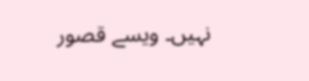نہیں۔ ویسے قصور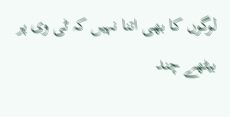لوگوں کا بھی اتنا نہیں کہ ٹی وی پر بیٹھے چند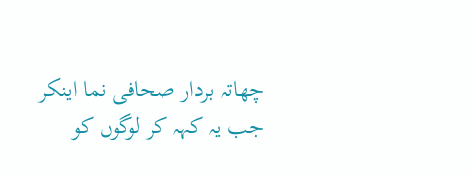چھاتہ بردار صحافی نما اینکر جب یہ کہہ کر لوگوں کو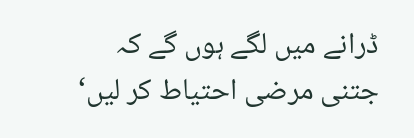ڈرانے میں لگے ہوں گے کہ جتنی مرضی احتیاط کر لیں‘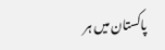پاکستان میں ہر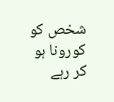شخص کو کورونا ہو کر رہے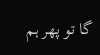گا تو پھر ہم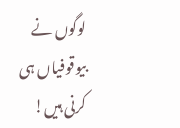لوگوں نے بیوقوفیاں ہی کرنی ہیں!